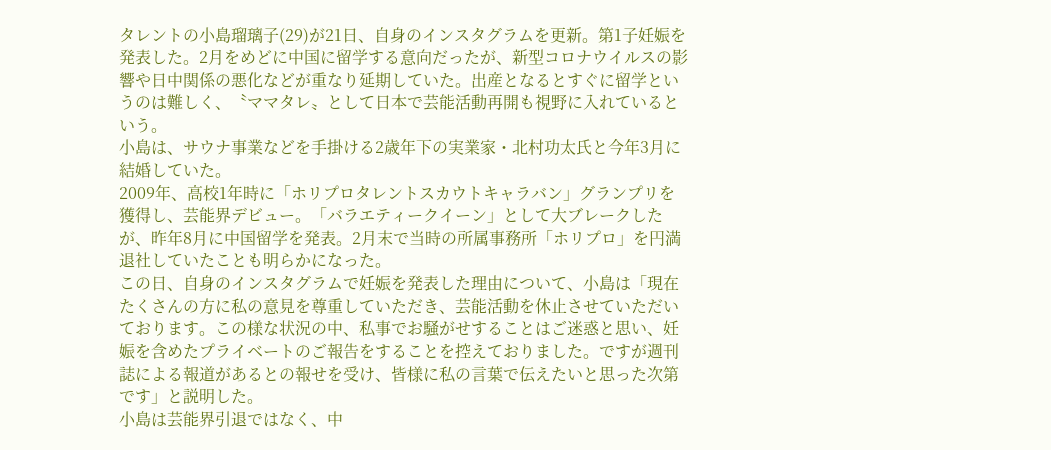タレントの小島瑠璃子(29)が21日、自身のインスタグラムを更新。第1子妊娠を発表した。2月をめどに中国に留学する意向だったが、新型コロナウイルスの影響や日中関係の悪化などが重なり延期していた。出産となるとすぐに留学というのは難しく、〝ママタレ〟として日本で芸能活動再開も視野に入れているという。
小島は、サウナ事業などを手掛ける2歳年下の実業家・北村功太氏と今年3月に結婚していた。
2009年、高校1年時に「ホリプロタレントスカウトキャラバン」グランプリを獲得し、芸能界デビュー。「バラエティークイーン」として大ブレークしたが、昨年8月に中国留学を発表。2月末で当時の所属事務所「ホリプロ」を円満退社していたことも明らかになった。
この日、自身のインスタグラムで妊娠を発表した理由について、小島は「現在たくさんの方に私の意見を尊重していただき、芸能活動を休止させていただいております。この様な状況の中、私事でお騒がせすることはご迷惑と思い、妊娠を含めたプライベートのご報告をすることを控えておりました。ですが週刊誌による報道があるとの報せを受け、皆様に私の言葉で伝えたいと思った次第です」と説明した。
小島は芸能界引退ではなく、中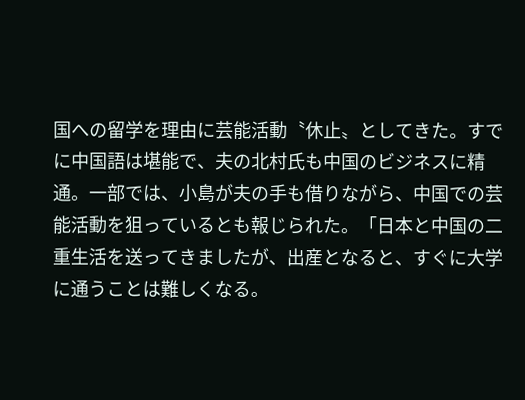国への留学を理由に芸能活動〝休止〟としてきた。すでに中国語は堪能で、夫の北村氏も中国のビジネスに精通。一部では、小島が夫の手も借りながら、中国での芸能活動を狙っているとも報じられた。「日本と中国の二重生活を送ってきましたが、出産となると、すぐに大学に通うことは難しくなる。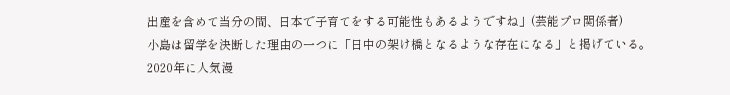出産を含めて当分の間、日本で子育てをする可能性もあるようですね」(芸能プロ関係者)
小島は留学を決断した理由の一つに「日中の架け橋となるような存在になる」と掲げている。
2020年に人気漫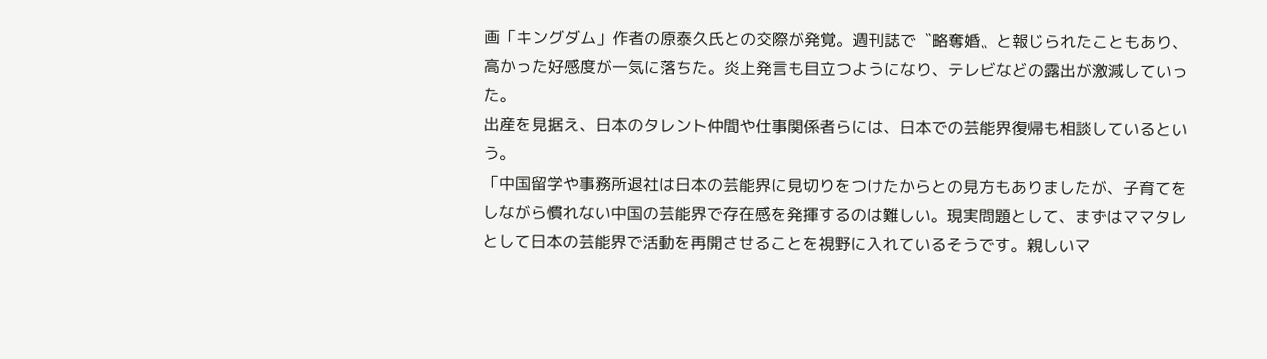画「キングダム」作者の原泰久氏との交際が発覚。週刊誌で〝略奪婚〟と報じられたこともあり、高かった好感度が一気に落ちた。炎上発言も目立つようになり、テレビなどの露出が激減していった。
出産を見据え、日本のタレント仲間や仕事関係者らには、日本での芸能界復帰も相談しているという。
「中国留学や事務所退社は日本の芸能界に見切りをつけたからとの見方もありましたが、子育てをしながら慣れない中国の芸能界で存在感を発揮するのは難しい。現実問題として、まずはママタレとして日本の芸能界で活動を再開させることを視野に入れているそうです。親しいマ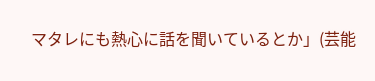マタレにも熱心に話を聞いているとか」(芸能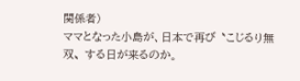関係者)
ママとなった小島が、日本で再び〝こじるり無双〟する日が来るのか。